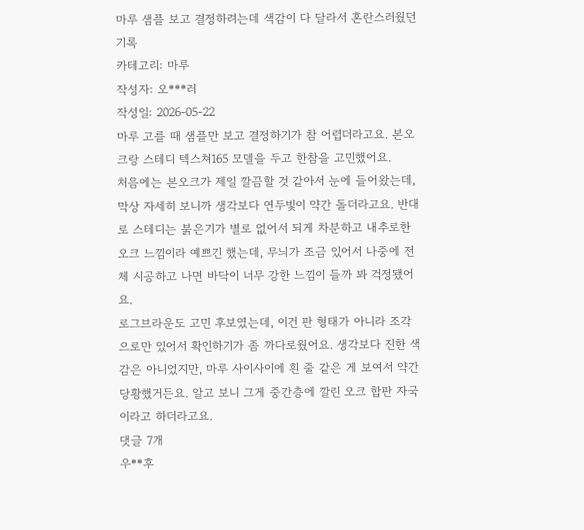마루 샘플 보고 결정하려는데 색감이 다 달라서 혼란스러웠던 기록
카테고리: 마루
작성자: 오***러
작성일: 2026-05-22
마루 고를 때 샘플만 보고 결정하기가 참 어렵더라고요. 본오크랑 스테디 텍스쳐165 모델을 두고 한참을 고민했어요.
처음에는 본오크가 제일 깔끔할 것 같아서 눈에 들어왔는데, 막상 자세히 보니까 생각보다 연두빛이 약간 돌더라고요. 반대로 스테디는 붉은기가 별로 없어서 되게 차분하고 내추로한 오크 느낌이라 예쁘긴 했는데, 무늬가 조금 있어서 나중에 전체 시공하고 나면 바닥이 너무 강한 느낌이 들까 봐 걱정됐어요.
로그브라운도 고민 후보였는데, 이건 판 형태가 아니라 조각으로만 있어서 확인하기가 좀 까다로웠어요. 생각보다 진한 색감은 아니었지만, 마루 사이사이에 흰 줄 같은 게 보여서 약간 당황했거든요. 알고 보니 그게 중간층에 깔린 오크 합판 자국이라고 하더라고요.
댓글 7개
우**후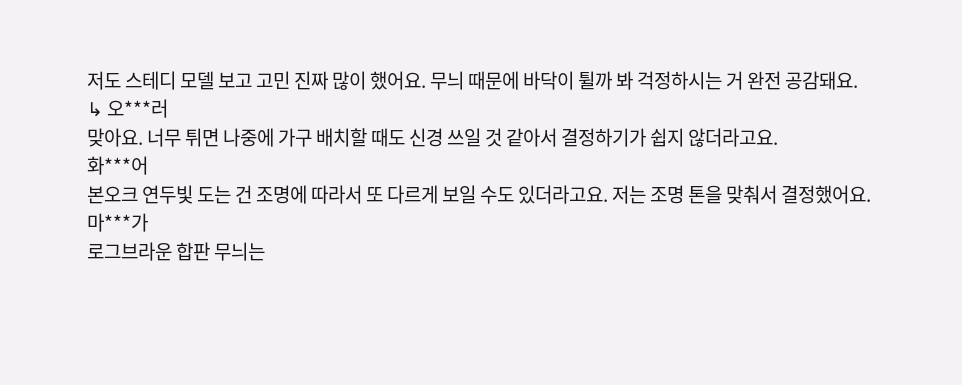저도 스테디 모델 보고 고민 진짜 많이 했어요. 무늬 때문에 바닥이 튈까 봐 걱정하시는 거 완전 공감돼요.
↳ 오***러
맞아요. 너무 튀면 나중에 가구 배치할 때도 신경 쓰일 것 같아서 결정하기가 쉽지 않더라고요.
화***어
본오크 연두빛 도는 건 조명에 따라서 또 다르게 보일 수도 있더라고요. 저는 조명 톤을 맞춰서 결정했어요.
마***가
로그브라운 합판 무늬는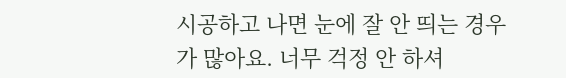시공하고 나면 눈에 잘 안 띄는 경우가 많아요. 너무 걱정 안 하셔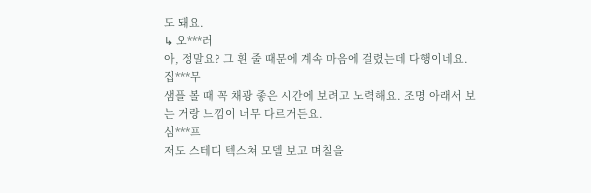도 돼요.
↳ 오***러
아, 정말요? 그 흰 줄 때문에 계속 마음에 걸렸는데 다행이네요.
집***무
샘플 볼 때 꼭 채광 좋은 시간에 보려고 노력해요. 조명 아래서 보는 거랑 느낌이 너무 다르거든요.
심***프
저도 스테디 텍스쳐 모델 보고 며칠을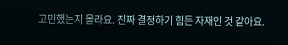고민했는지 몰라요. 진짜 결정하기 힘든 자재인 것 같아요.